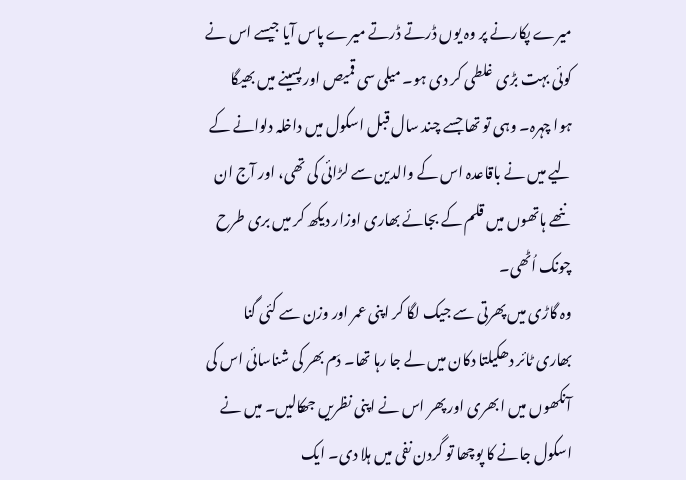میرے پکارنے پر وہ یوں ڈرتے ڈرتے میرے پاس آیا جیسے اس نے کوئی بہت بڑی غلطی کر دی ہو۔ میلی سی قمیص اور پسینے میں بھیگا ہوا چہرہ۔ وہی تو تھا جسے چند سال قبل اسکول میں داخلہ دلوانے کے لیے میں نے باقاعدہ اس کے والدین سے لڑائی کی تھی، اور آج ان ننھے ہاتھوں میں قلم کے بجائے بھاری اوزار دیکھ کر میں بری طرح چونک اُٹھی۔
وہ گاڑی میں پھرتی سے جیک لگا کر اپنی عمر اور وزن سے کئی گنا بھاری ٹائر دھکیلتا دکان میں لے جا رہا تھا۔ دَم بھر کی شناسائی اس کی آنکھوں میں ابھری اور پھر اس نے اپنی نظریں جھکالیں۔ میں نے اسکول جانے کا پوچھا تو گردن نفی میں ہلا دی۔ ایک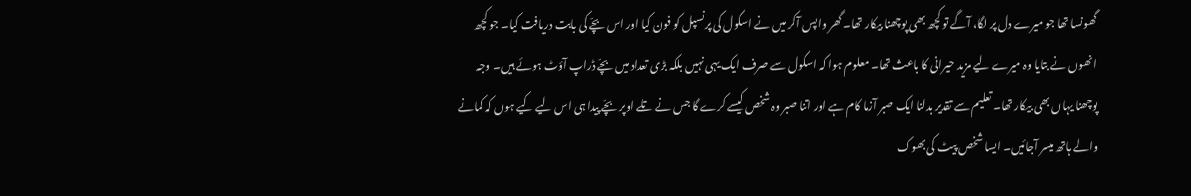گھونسا تھا جو میرے دل پر لگا، آگے تو کچھ بھی پوچھنا بیکار تھا۔ گھر واپس آکر میں نے اسکول کی پرنسپل کو فون کیا اور اس بچّے کی بابت دریافت کیا۔ جو کچھ انھوں نے بتایا وہ میرے لیے مزید حیرانی کا باعث تھا۔ معلوم ہوا کہ اسکول سے صرف ایک یہی نہیں بلکہ بڑی تعداد میں بچّے ڈراپ آؤٹ ہوئے ہیں۔ وجہ پوچھنا یہاں بھی بیکار تھا۔ تعلیم سے تقدیر بدلنا ایک صبر آزما کام ہے اور اتنا صبر وہ شخص کیسے کرے گا جس نے تلے اوپر بچّے پیدا ہی اس لیے کیے ہوں کہ کمانے والے ہاتھ میسر آجائیں۔ ایسا شخص پیٹ کی بھوک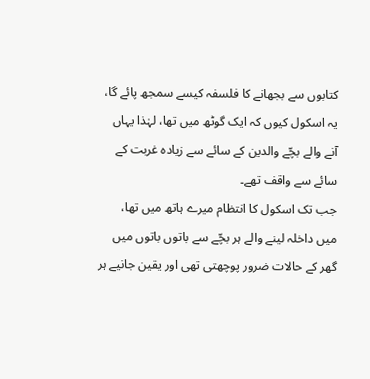کتابوں سے بجھانے کا فلسفہ کیسے سمجھ پائے گا، یہ اسکول کیوں کہ ایک گوٹھ میں تھا، لہٰذا یہاں آنے والے بچّے والدین کے سائے سے زیادہ غربت کے سائے سے واقف تھے۔
جب تک اسکول کا انتظام میرے ہاتھ میں تھا، میں داخلہ لینے والے ہر بچّے سے باتوں باتوں میں گھر کے حالات ضرور پوچھتی تھی اور یقین جانیے ہر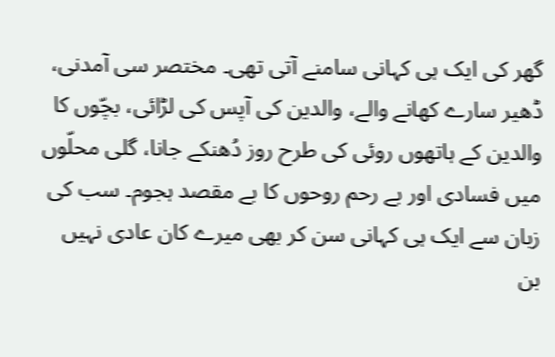گھر کی ایک ہی کہانی سامنے آتی تھی۔ مختصر سی آمدنی، ڈھیر سارے کھانے والے، والدین کی آپس کی لڑائی، بچّوں کا والدین کے ہاتھوں روئی کی طرح روز دُھنکے جانا، گلی محلّوں میں فسادی اور بے رحم روحوں کا بے مقصد ہجوم۔ سب کی زبان سے ایک ہی کہانی سن کر بھی میرے کان عادی نہیں بن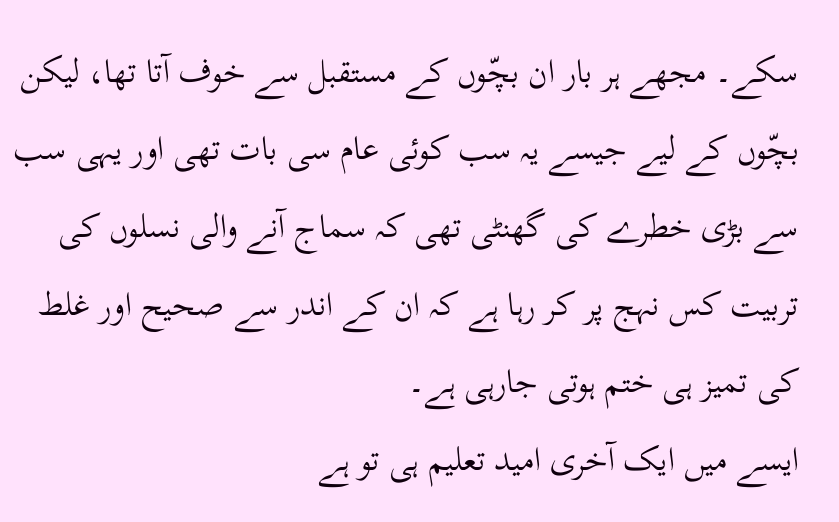سکے۔ مجھے ہر بار ان بچّوں کے مستقبل سے خوف آتا تھا، لیکن بچّوں کے لیے جیسے یہ سب کوئی عام سی بات تھی اور یہی سب سے بڑی خطرے کی گھنٹی تھی کہ سماج آنے والی نسلوں کی تربیت کس نہج پر کر رہا ہے کہ ان کے اندر سے صحیح اور غلط کی تمیز ہی ختم ہوتی جارہی ہے۔
ایسے میں ایک آخری امید تعلیم ہی تو ہے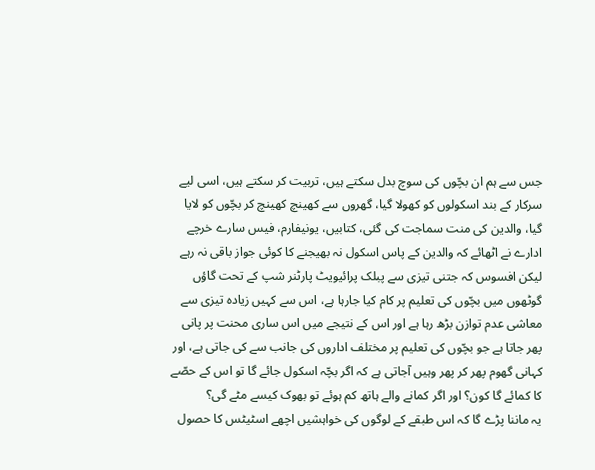جس سے ہم ان بچّوں کی سوچ بدل سکتے ہیں، تربیت کر سکتے ہیں، اسی لیے سرکار کے بند اسکولوں کو کھولا گیا، گھروں سے کھینچ کھینچ کر بچّوں کو لایا گیا، والدین کی منت سماجت کی گئی، کتابیں، یونیفارم، فیس سارے خرچے ادارے نے اٹھائے کہ والدین کے پاس اسکول نہ بھیجنے کا کوئی جواز باقی نہ رہے لیکن افسوس کہ جتنی تیزی سے پبلک پرائیویٹ پارٹنر شپ کے تحت گاؤں گوٹھوں میں بچّوں کی تعلیم پر کام کیا جارہا ہے، اس سے کہیں زیادہ تیزی سے معاشی عدم توازن بڑھ رہا ہے اور اس کے نتیجے میں اس ساری محنت پر پانی پھر جاتا ہے جو بچّوں کی تعلیم پر مختلف اداروں کی جانب سے کی جاتی ہے، اور کہانی گھوم پھر کر پھر وہیں آجاتی ہے کہ اگر بچّہ اسکول جائے گا تو اس کے حصّے کا کمائے گا کون؟ اور اگر کمانے والے ہاتھ کم ہوئے تو بھوک کیسے مٹے گی؟
یہ ماننا پڑے گا کہ اس طبقے کے لوگوں کی خواہشیں اچھے اسٹیٹس کا حصول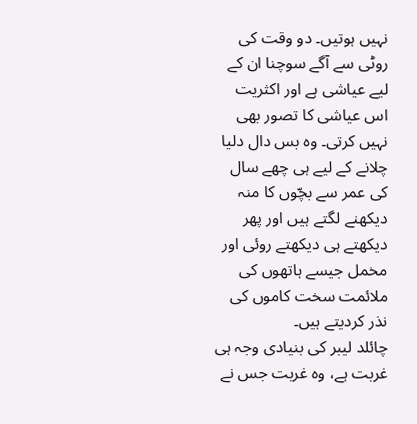نہیں ہوتیں۔ دو وقت کی روٹی سے آگے سوچنا ان کے لیے عیاشی ہے اور اکثریت اس عیاشی کا تصور بھی نہیں کرتی۔ وہ بس دال دلیا چلانے کے لیے ہی چھے سال کی عمر سے بچّوں کا منہ دیکھنے لگتے ہیں اور پھر دیکھتے ہی دیکھتے روئی اور مخمل جیسے ہاتھوں کی ملائمت سخت کاموں کی نذر کردیتے ہیں۔
چائلد لیبر کی بنیادی وجہ ہی غربت ہے، وہ غربت جس نے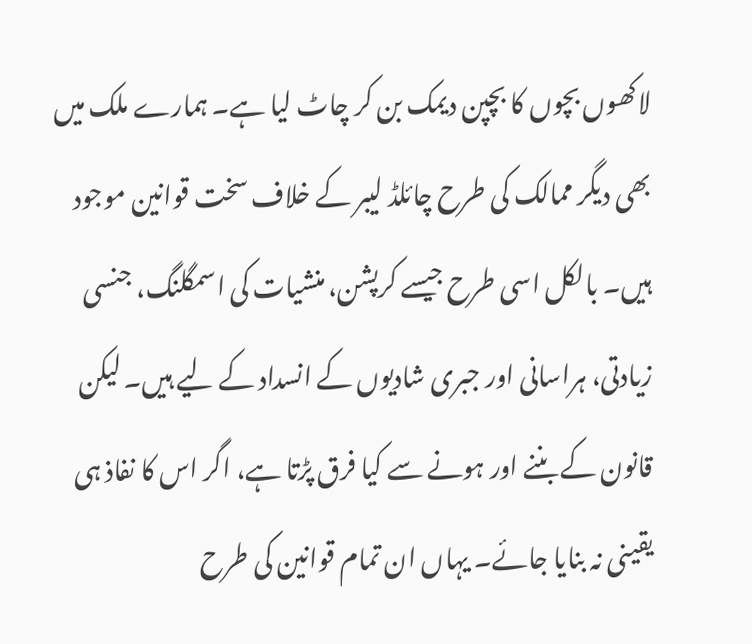لاکھوں بچوں کا بچپن دیمک بن کر چاٹ لیا ہے۔ ہمارے ملک میں بھی دیگر ممالک کی طرح چائلڈ لیبر کے خلاف سخت قوانین موجود ہیں۔ بالکل اسی طرح جیسے کرپشن، منشیات کی اسمگلنگ، جنسی زیادتی، ہراسانی اور جبری شادیوں کے انسداد کے لیے ہیں۔ لیکن قانون کے بننے اور ہونے سے کیا فرق پڑتا ہے، اگر اس کا نفاذ ہی یقینی نہ بنایا جائے۔ یہاں ان تمام قوانین کی طرح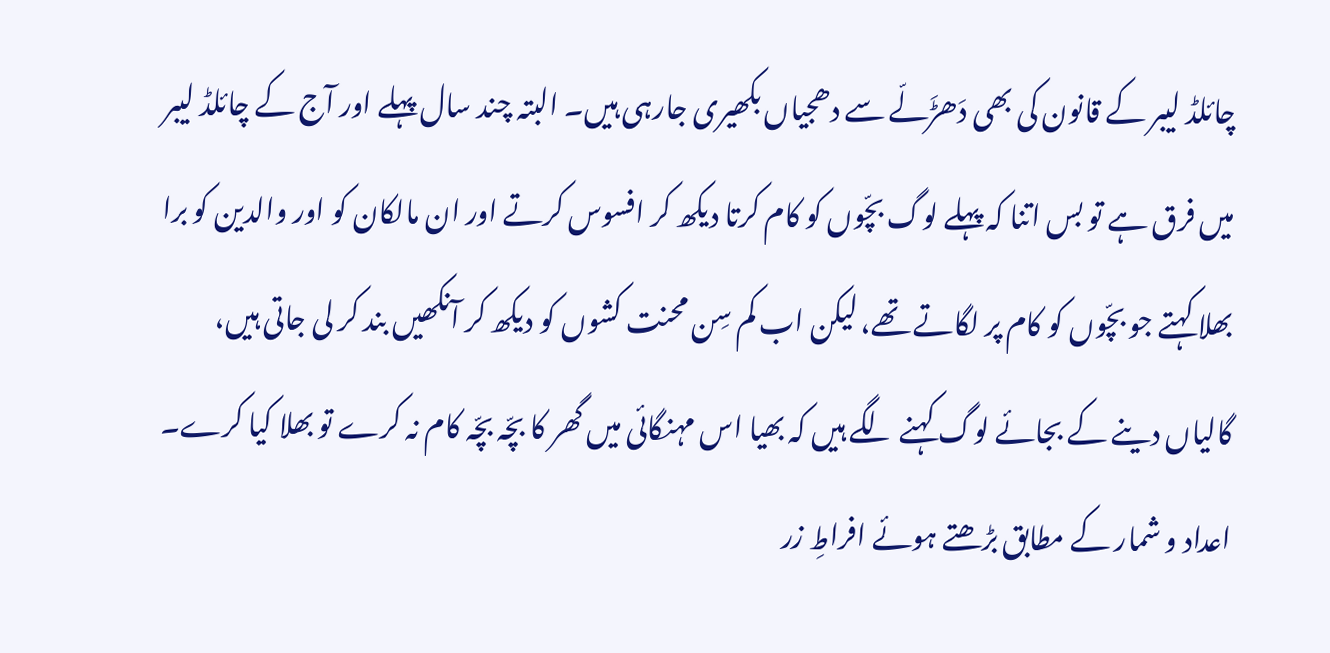چائلڈ لیبر کے قانون کی بھی دَھڑَلّے سے دھجیاں بکھیری جارہی ہیں۔ البتہ چند سال پہلے اور آج کے چائلڈ لیبر میں فرق ہے تو بس اتنا کہ پہلے لوگ بچّوں کو کام کرتا دیکھ کر افسوس کرتے اور ان مالکان کو اور والدین کو برا بھلا کہتے جو بچّوں کو کام پر لگاتے تھے، لیکن اب کم سِن محنت کشوں کو دیکھ کر آنکھیں بند کر لی جاتی ہیں، گالیاں دینے کے بجائے لوگ کہنے لگے ہیں کہ بھیا اس مہنگائی میں گھر کا بچّہ بچّہ کام نہ کرے تو بھلا کیا کرے۔
اعداد و شمار کے مطابق بڑھتے ہوئے افراطِ زر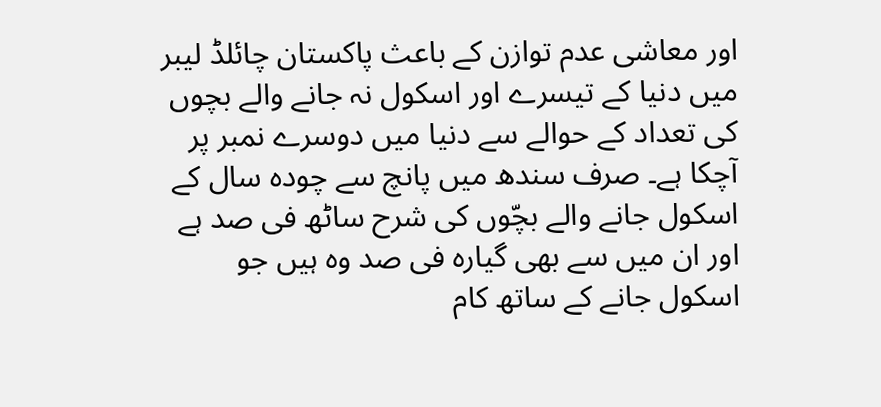اور معاشی عدم توازن کے باعث پاکستان چائلڈ لیبر میں دنیا کے تیسرے اور اسکول نہ جانے والے بچوں کی تعداد کے حوالے سے دنیا میں دوسرے نمبر پر آچکا ہے۔ صرف سندھ میں پانچ سے چودہ سال کے اسکول جانے والے بچّوں کی شرح ساٹھ فی صد ہے اور ان میں سے بھی گیارہ فی صد وہ ہیں جو اسکول جانے کے ساتھ کام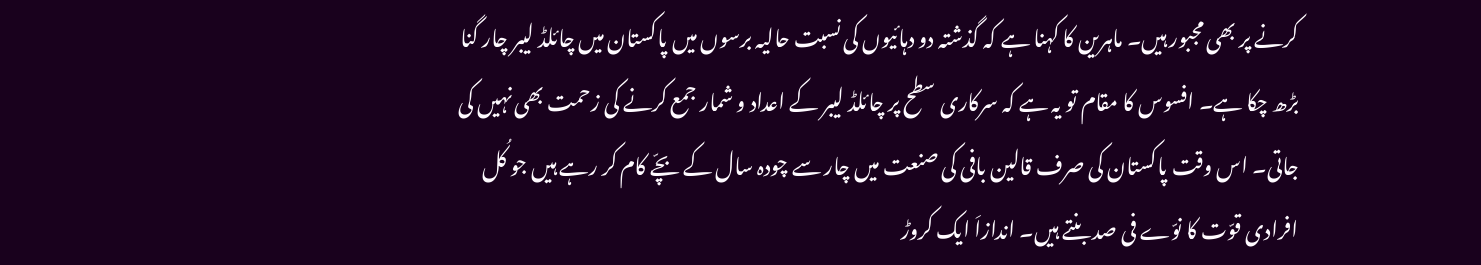کرنے پر بھی مجبور ہیں۔ ماہرین کا کہنا ہے کہ گذشتہ دو دہائیوں کی نسبت حالیہ برسوں میں پاکستان میں چائلڈ لیبر چار گنا بڑھ چکا ہے۔ افسوس کا مقام تو یہ ہے کہ سرکاری سطح پر چائلڈ لیبر کے اعداد و شمار جمع کرنے کی زحمت بھی نہیں کی جاتی۔ اس وقت پاکستان کی صرف قالین بافی کی صنعت میں چار سے چودہ سال کے بچّے کام کر رہے ہیں جو کُل افرادی قوّت کا نوّے فی صد بنتے ہیں۔ اندازاَ ایک کروڑ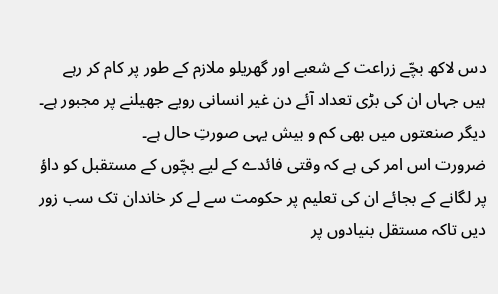دس لاکھ بچّے زراعت کے شعبے اور گھریلو ملازم کے طور پر کام کر رہے ہیں جہاں ان کی بڑی تعداد آئے دن غیر انسانی رویے جھیلنے پر مجبور ہے۔ دیگر صنعتوں میں بھی کم و بیش یہی صورتِ حال ہے۔
ضرورت اس امر کی ہے کہ وقتی فائدے کے لیے بچّوں کے مستقبل کو داؤ پر لگانے کے بجائے ان کی تعلیم پر حکومت سے لے کر خاندان تک سب زور دیں تاکہ مستقل بنیادوں پر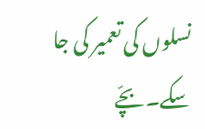نسلوں کی تعمیر کی جا سکے۔بچّے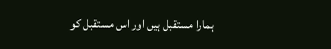ہمارا مستقبل ہیں اور اس مستقبل کو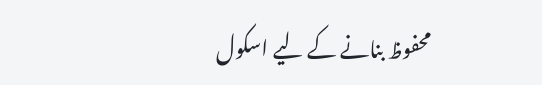محفوظ بنانے کے لیے اسکول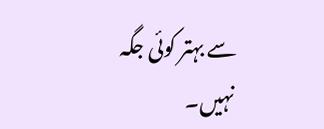سے بہتر کوئی جگہ نہیں۔